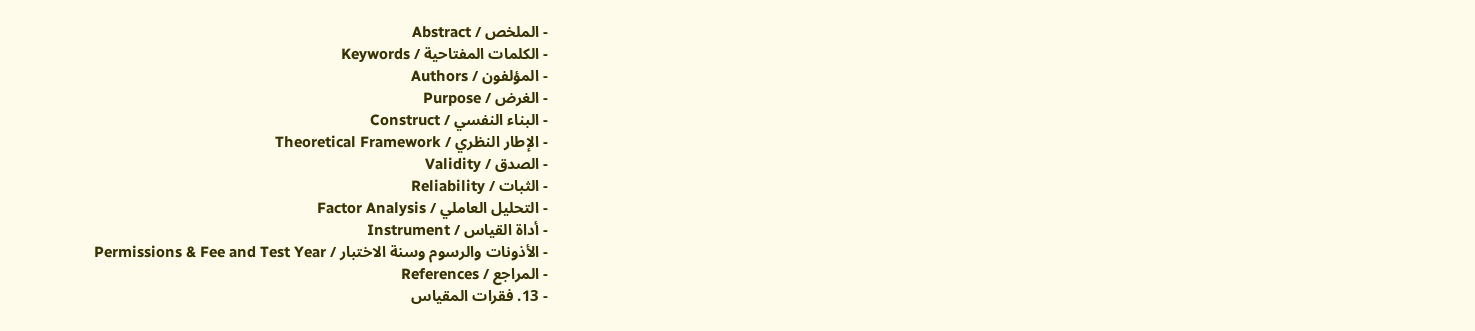- الملخص / Abstract
- الكلمات المفتاحية / Keywords
- المؤلفون / Authors
- الغرض / Purpose
- البناء النفسي / Construct
- الإطار النظري / Theoretical Framework
- الصدق / Validity
- الثبات / Reliability
- التحليل العاملي / Factor Analysis
- أداة القياس / Instrument
- الأذونات والرسوم وسنة الاختبار / Permissions & Fee and Test Year
- المراجع / References
- 13. فقرات المقياس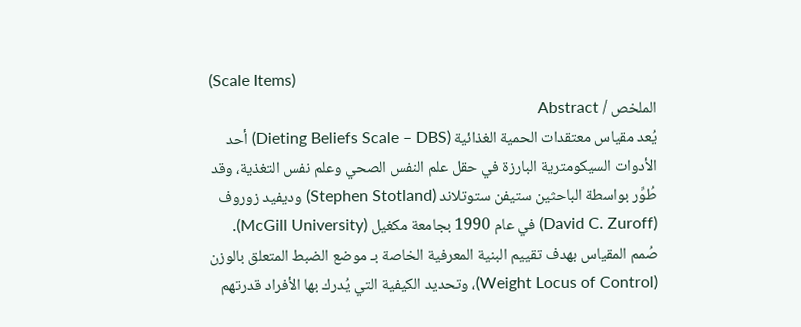(Scale Items)
الملخص / Abstract
يُعد مقياس معتقدات الحمية الغذائية (Dieting Beliefs Scale – DBS) أحد الأدوات السيكومترية البارزة في حقل علم النفس الصحي وعلم نفس التغذية، وقد طُوِّر بواسطة الباحثين ستيفن ستوتلاند (Stephen Stotland) وديفيد زوروف (David C. Zuroff) في عام 1990 بجامعة مكغيل (McGill University). صُمم المقياس بهدف تقييم البنية المعرفية الخاصة بـ موضع الضبط المتعلق بالوزن (Weight Locus of Control)، وتحديد الكيفية التي يُدرك بها الأفراد قدرتهم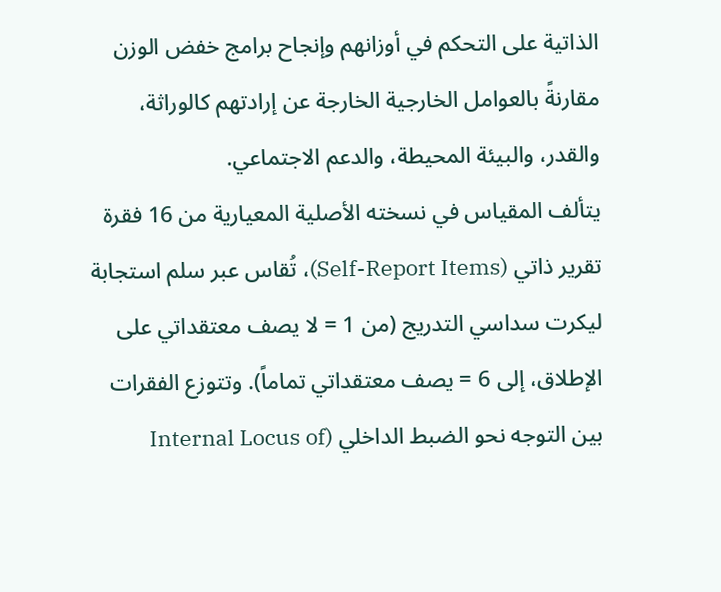الذاتية على التحكم في أوزانهم وإنجاح برامج خفض الوزن مقارنةً بالعوامل الخارجية الخارجة عن إرادتهم كالوراثة، والقدر، والبيئة المحيطة، والدعم الاجتماعي.
يتألف المقياس في نسخته الأصلية المعيارية من 16 فقرة تقرير ذاتي (Self-Report Items)، تُقاس عبر سلم استجابة ليكرت سداسي التدريج (من 1 = لا يصف معتقداتي على الإطلاق، إلى 6 = يصف معتقداتي تماماً). وتتوزع الفقرات بين التوجه نحو الضبط الداخلي (Internal Locus of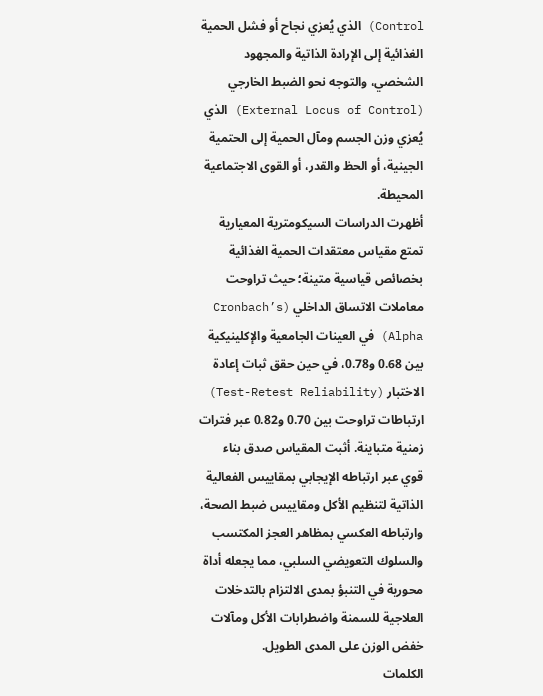Control) الذي يُعزي نجاح أو فشل الحمية الغذائية إلى الإرادة الذاتية والمجهود الشخصي، والتوجه نحو الضبط الخارجي (External Locus of Control) الذي يُعزي وزن الجسم ومآل الحمية إلى الحتمية الجينية، أو الحظ والقدر، أو القوى الاجتماعية المحيطة.
أظهرت الدراسات السيكومترية المعيارية تمتع مقياس معتقدات الحمية الغذائية بخصائص قياسية متينة؛ حيث تراوحت معاملات الاتساق الداخلي (Cronbach’s Alpha) في العينات الجامعية والإكلينيكية بين 0.68 و0.78، في حين حقق ثبات إعادة الاختبار (Test-Retest Reliability) ارتباطات تراوحت بين 0.70 و0.82 عبر فترات زمنية متباينة. أثبت المقياس صدق بناء قوي عبر ارتباطه الإيجابي بمقاييس الفعالية الذاتية لتنظيم الأكل ومقاييس ضبط الصحة، وارتباطه العكسي بمظاهر العجز المكتسب والسلوك التعويضي السلبي، مما يجعله أداة محورية في التنبؤ بمدى الالتزام بالتدخلات العلاجية للسمنة واضطرابات الأكل ومآلات خفض الوزن على المدى الطويل.
الكلمات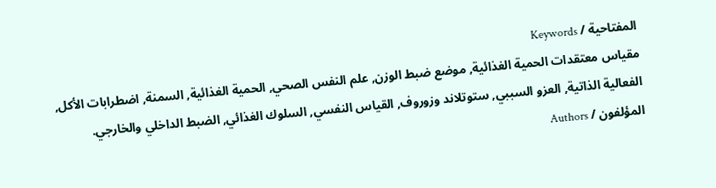المفتاحية / Keywords
مقياس معتقدات الحمية الغذائية, موضع ضبط الوزن, علم النفس الصحي, الحمية الغذائية, السمنة, اضطرابات الأكل, الفعالية الذاتية, العزو السببي, ستوتلاند وزوروف, القياس النفسي, السلوك الغذائي, الضبط الداخلي والخارجي.
المؤلفون / Authors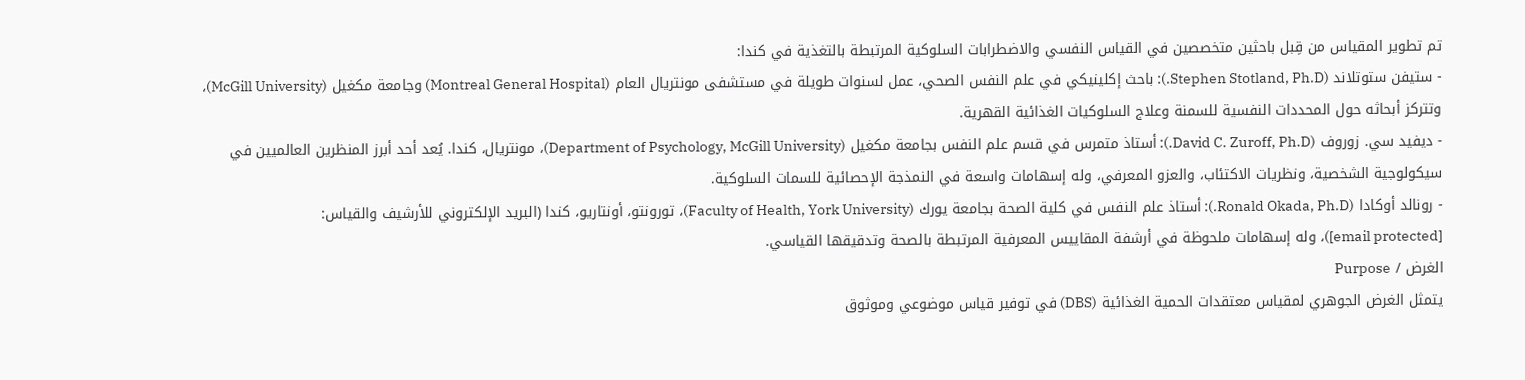تم تطوير المقياس من قِبل باحثين متخصصين في القياس النفسي والاضطرابات السلوكية المرتبطة بالتغذية في كندا:
- ستيفن ستوتلاند (Stephen Stotland, Ph.D.): باحث إكلينيكي في علم النفس الصحي، عمل لسنوات طويلة في مستشفى مونتريال العام (Montreal General Hospital) وجامعة مكغيل (McGill University)، وتتركز أبحاثه حول المحددات النفسية للسمنة وعلاج السلوكيات الغذائية القهرية.
- ديفيد سي. زوروف (David C. Zuroff, Ph.D.): أستاذ متمرس في قسم علم النفس بجامعة مكغيل (Department of Psychology, McGill University)، مونتريال، كندا. يُعد أحد أبرز المنظرين العالميين في سيكولوجية الشخصية، ونظريات الاكتئاب، والعزو المعرفي، وله إسهامات واسعة في النمذجة الإحصائية للسمات السلوكية.
- رونالد أوكادا (Ronald Okada, Ph.D.): أستاذ علم النفس في كلية الصحة بجامعة يورك (Faculty of Health, York University)، تورونتو، أونتاريو، كندا (البريد الإلكتروني للأرشيف والقياس:
[email protected])، وله إسهامات ملحوظة في أرشفة المقاييس المعرفية المرتبطة بالصحة وتدقيقها القياسي.
الغرض / Purpose
يتمثل الغرض الجوهري لمقياس معتقدات الحمية الغذائية (DBS) في توفير قياس موضوعي وموثوق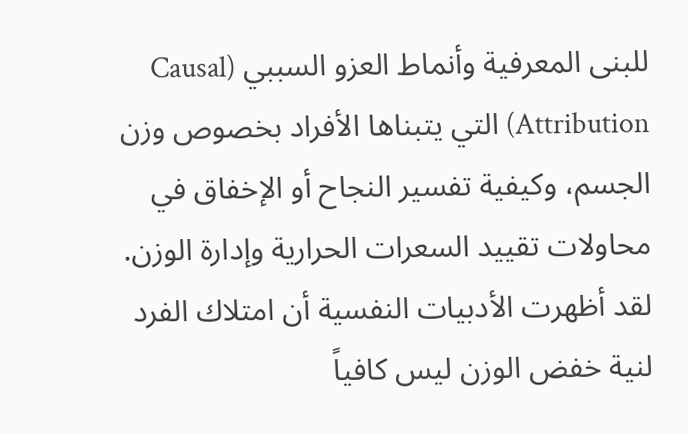للبنى المعرفية وأنماط العزو السببي (Causal Attribution) التي يتبناها الأفراد بخصوص وزن الجسم، وكيفية تفسير النجاح أو الإخفاق في محاولات تقييد السعرات الحرارية وإدارة الوزن. لقد أظهرت الأدبيات النفسية أن امتلاك الفرد لنية خفض الوزن ليس كافياً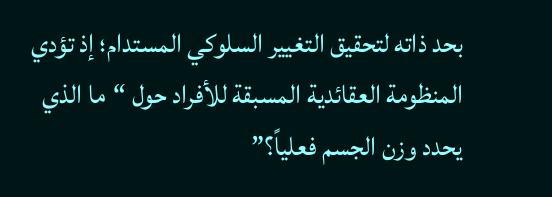بحد ذاته لتحقيق التغيير السلوكي المستدام؛ إذ تؤدي المنظومة العقائدية المسبقة للأفراد حول “ما الذي يحدد وزن الجسم فعلياً؟”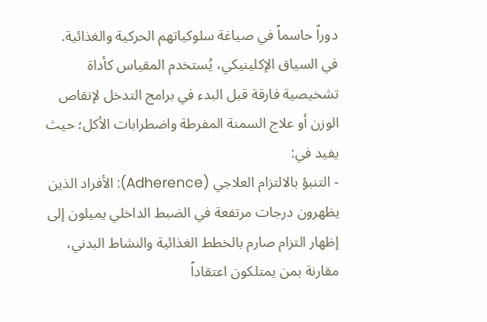دوراً حاسماً في صياغة سلوكياتهم الحركية والغذائية.
في السياق الإكلينيكي، يُستخدم المقياس كأداة تشخيصية فارقة قبل البدء في برامج التدخل لإنقاص الوزن أو علاج السمنة المفرطة واضطرابات الأكل؛ حيث يفيد في:
- التنبؤ بالالتزام العلاجي (Adherence): الأفراد الذين يظهرون درجات مرتفعة في الضبط الداخلي يميلون إلى إظهار التزام صارم بالخطط الغذائية والنشاط البدني، مقارنة بمن يمتلكون اعتقاداً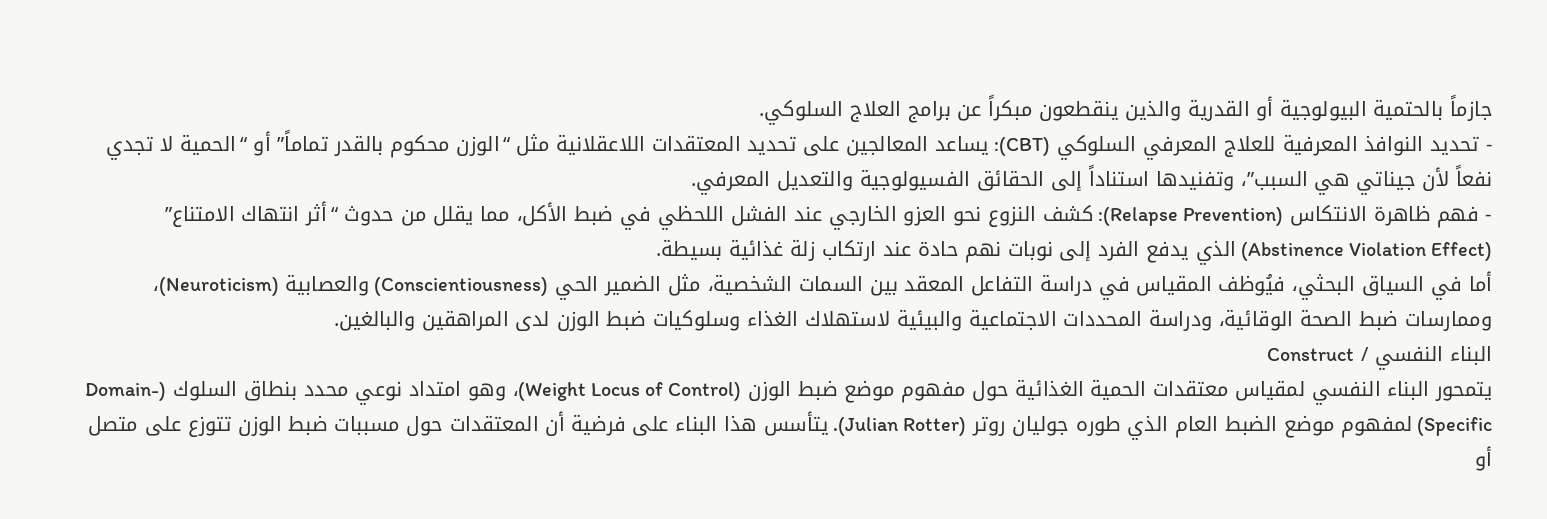جازماً بالحتمية البيولوجية أو القدرية والذين ينقطعون مبكراً عن برامج العلاج السلوكي.
- تحديد النوافذ المعرفية للعلاج المعرفي السلوكي (CBT): يساعد المعالجين على تحديد المعتقدات اللاعقلانية مثل “الوزن محكوم بالقدر تماماً” أو “الحمية لا تجدي نفعاً لأن جيناتي هي السبب”، وتفنيدها استناداً إلى الحقائق الفسيولوجية والتعديل المعرفي.
- فهم ظاهرة الانتكاس (Relapse Prevention): كشف النزوع نحو العزو الخارجي عند الفشل اللحظي في ضبط الأكل، مما يقلل من حدوث “أثر انتهاك الامتناع” (Abstinence Violation Effect) الذي يدفع الفرد إلى نوبات نهم حادة عند ارتكاب زلة غذائية بسيطة.
أما في السياق البحثي، فيُوظف المقياس في دراسة التفاعل المعقد بين السمات الشخصية، مثل الضمير الحي (Conscientiousness) والعصابية (Neuroticism)، وممارسات ضبط الصحة الوقائية، ودراسة المحددات الاجتماعية والبيئية لاستهلاك الغذاء وسلوكيات ضبط الوزن لدى المراهقين والبالغين.
البناء النفسي / Construct
يتمحور البناء النفسي لمقياس معتقدات الحمية الغذائية حول مفهوم موضع ضبط الوزن (Weight Locus of Control)، وهو امتداد نوعي محدد بنطاق السلوك (Domain-Specific) لمفهوم موضع الضبط العام الذي طوره جوليان روتر (Julian Rotter). يتأسس هذا البناء على فرضية أن المعتقدات حول مسببات ضبط الوزن تتوزع على متصل أو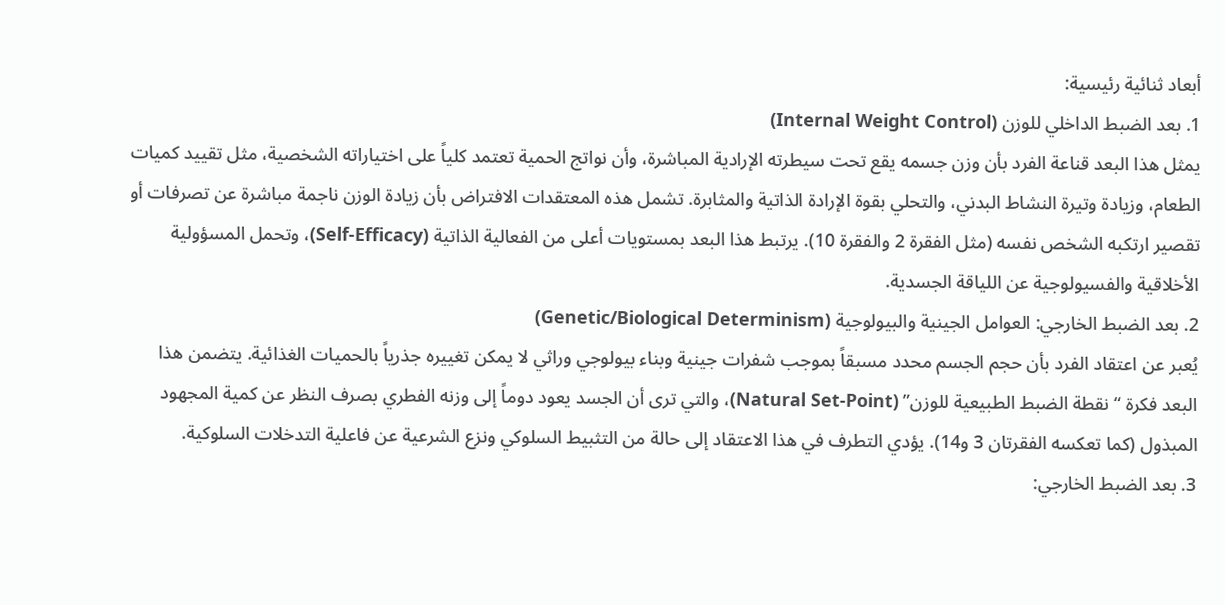أبعاد ثنائية رئيسية:
1. بعد الضبط الداخلي للوزن (Internal Weight Control)
يمثل هذا البعد قناعة الفرد بأن وزن جسمه يقع تحت سيطرته الإرادية المباشرة، وأن نواتج الحمية تعتمد كلياً على اختياراته الشخصية، مثل تقييد كميات الطعام، وزيادة وتيرة النشاط البدني، والتحلي بقوة الإرادة الذاتية والمثابرة. تشمل هذه المعتقدات الافتراض بأن زيادة الوزن ناجمة مباشرة عن تصرفات أو تقصير ارتكبه الشخص نفسه (مثل الفقرة 2 والفقرة 10). يرتبط هذا البعد بمستويات أعلى من الفعالية الذاتية (Self-Efficacy)، وتحمل المسؤولية الأخلاقية والفسيولوجية عن اللياقة الجسدية.
2. بعد الضبط الخارجي: العوامل الجينية والبيولوجية (Genetic/Biological Determinism)
يُعبر عن اعتقاد الفرد بأن حجم الجسم محدد مسبقاً بموجب شفرات جينية وبناء بيولوجي وراثي لا يمكن تغييره جذرياً بالحميات الغذائية. يتضمن هذا البعد فكرة “نقطة الضبط الطبيعية للوزن” (Natural Set-Point)، والتي ترى أن الجسد يعود دوماً إلى وزنه الفطري بصرف النظر عن كمية المجهود المبذول (كما تعكسه الفقرتان 3 و14). يؤدي التطرف في هذا الاعتقاد إلى حالة من التثبيط السلوكي ونزع الشرعية عن فاعلية التدخلات السلوكية.
3. بعد الضبط الخارجي: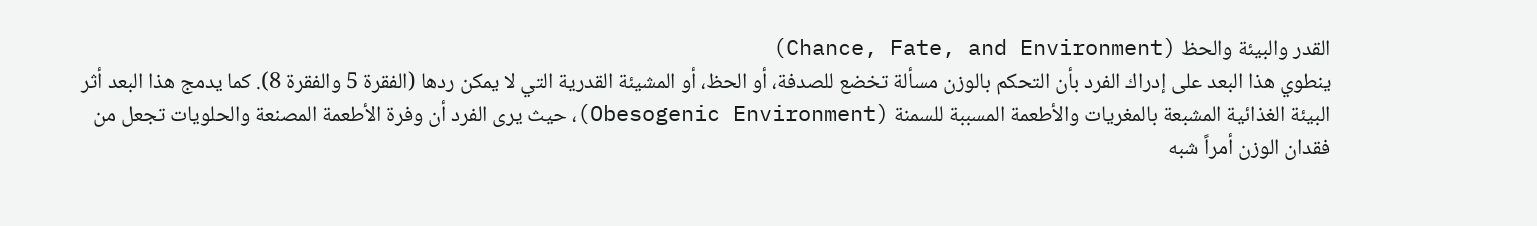القدر والبيئة والحظ (Chance, Fate, and Environment)
ينطوي هذا البعد على إدراك الفرد بأن التحكم بالوزن مسألة تخضع للصدفة، أو الحظ، أو المشيئة القدرية التي لا يمكن ردها (الفقرة 5 والفقرة 8). كما يدمج هذا البعد أثر البيئة الغذائية المشبعة بالمغريات والأطعمة المسببة للسمنة (Obesogenic Environment)، حيث يرى الفرد أن وفرة الأطعمة المصنعة والحلويات تجعل من فقدان الوزن أمراً شبه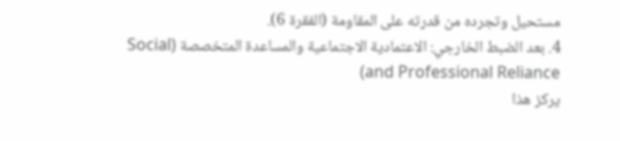مستحيل وتجرده من قدرته على المقاومة (الفقرة 6).
4. بعد الضبط الخارجي: الاعتمادية الاجتماعية والمساعدة المتخصصة (Social and Professional Reliance)
يركز هذا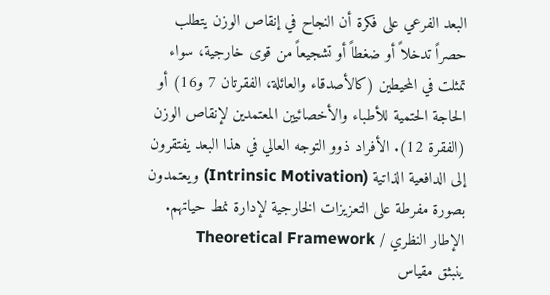البعد الفرعي على فكرة أن النجاح في إنقاص الوزن يتطلب حصراً تدخلاً أو ضغطاً أو تشجيعاً من قوى خارجية، سواء تمثلت في المحيطين (كالأصدقاء والعائلة، الفقرتان 7 و16) أو الحاجة الحتمية للأطباء والأخصائيين المعتمدين لإنقاص الوزن (الفقرة 12). الأفراد ذوو التوجه العالي في هذا البعد يفتقرون إلى الدافعية الذاتية (Intrinsic Motivation) ويعتمدون بصورة مفرطة على التعزيزات الخارجية لإدارة نمط حياتهم.
الإطار النظري / Theoretical Framework
ينبثق مقياس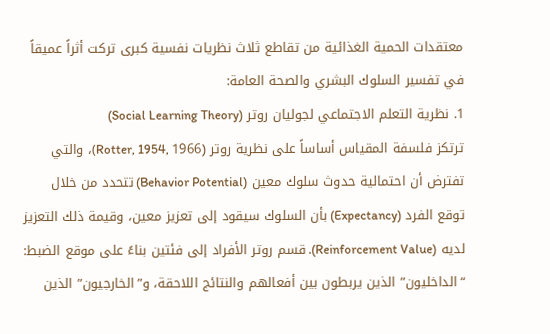معتقدات الحمية الغذائية من تقاطع ثلاث نظريات نفسية كبرى تركت أثراً عميقاً في تفسير السلوك البشري والصحة العامة:
1. نظرية التعلم الاجتماعي لجوليان روتر (Social Learning Theory)
ترتكز فلسفة المقياس أساساً على نظرية روتر (Rotter, 1954, 1966)، والتي تفترض أن احتمالية حدوث سلوك معين (Behavior Potential) تتحدد من خلال توقع الفرد (Expectancy) بأن السلوك سيقود إلى تعزيز معين، وقيمة ذلك التعزيز لديه (Reinforcement Value). قسم روتر الأفراد إلى فئتين بناءً على موقع الضبط: “الداخليون” الذين يربطون بين أفعالهم والنتائج اللاحقة، و”الخارجيون” الذين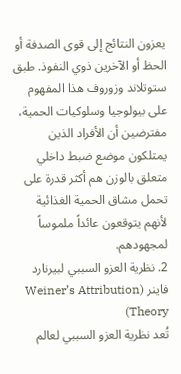يعزون النتائج إلى قوى الصدفة أو الحظ أو الآخرين ذوي النفوذ. طبق ستوتلاند وزوروف هذا المفهوم على بيولوجيا وسلوكيات الحمية، مفترضين أن الأفراد الذين يمتلكون موضع ضبط داخلي متعلق بالوزن هم أكثر قدرة على تحمل مشاق الحمية الغذائية لأنهم يتوقعون عائداً ملموساً لمجهودهم.
2. نظرية العزو السببي لبيرنارد فاينر (Weiner’s Attribution Theory)
تُعد نظرية العزو السببي لعالم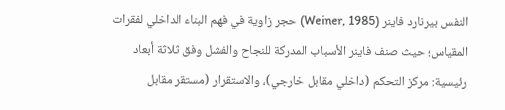النفس بيرنارد فاينر (Weiner, 1985) حجر زاوية في فهم البناء الداخلي لفقرات المقياس؛ حيث صنف فاينر الأسباب المدركة للنجاح والفشل وفق ثلاثة أبعاد رئيسية: مركز التحكم (داخلي مقابل خارجي)، والاستقرار (مستقر مقابل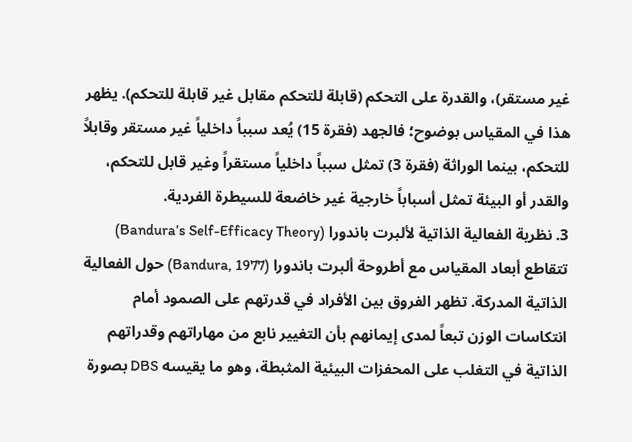غير مستقر)، والقدرة على التحكم (قابلة للتحكم مقابل غير قابلة للتحكم). يظهر هذا في المقياس بوضوح؛ فالجهد (فقرة 15) يُعد سبباً داخلياً غير مستقر وقابلاً للتحكم، بينما الوراثة (فقرة 3) تمثل سبباً داخلياً مستقراً وغير قابل للتحكم، والقدر أو البيئة تمثل أسباباً خارجية غير خاضعة للسيطرة الفردية.
3. نظرية الفعالية الذاتية لألبرت باندورا (Bandura’s Self-Efficacy Theory)
تتقاطع أبعاد المقياس مع أطروحة ألبرت باندورا (Bandura, 1977) حول الفعالية الذاتية المدركة. تظهر الفروق بين الأفراد في قدرتهم على الصمود أمام انتكاسات الوزن تبعاً لمدى إيمانهم بأن التغيير نابع من مهاراتهم وقدراتهم الذاتية في التغلب على المحفزات البيئية المثبطة، وهو ما يقيسه DBS بصورة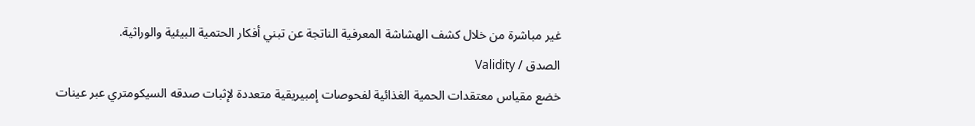غير مباشرة من خلال كشف الهشاشة المعرفية الناتجة عن تبني أفكار الحتمية البيئية والوراثية.
الصدق / Validity
خضع مقياس معتقدات الحمية الغذائية لفحوصات إمبيريقية متعددة لإثبات صدقه السيكومتري عبر عينات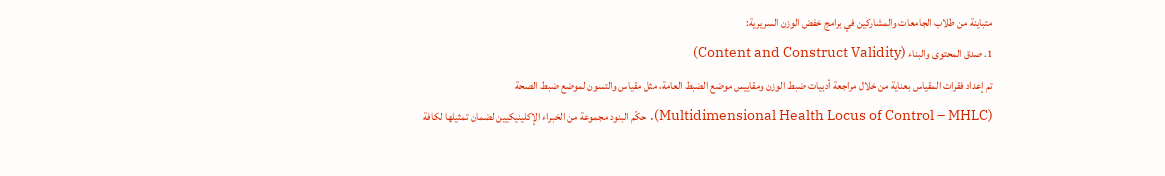متباينة من طلاب الجامعات والمشاركين في برامج خفض الوزن السريرية:
1. صدق المحتوى والبناء (Content and Construct Validity)
تم إعداد فقرات المقياس بعناية من خلال مراجعة أدبيات ضبط الوزن ومقاييس موضع الضبط العامة، مثل مقياس والتسون لموضع ضبط الصحة (Multidimensional Health Locus of Control – MHLC). حكّم البنود مجموعة من الخبراء الإكلينيكيين لضمان تمثيلها لكافة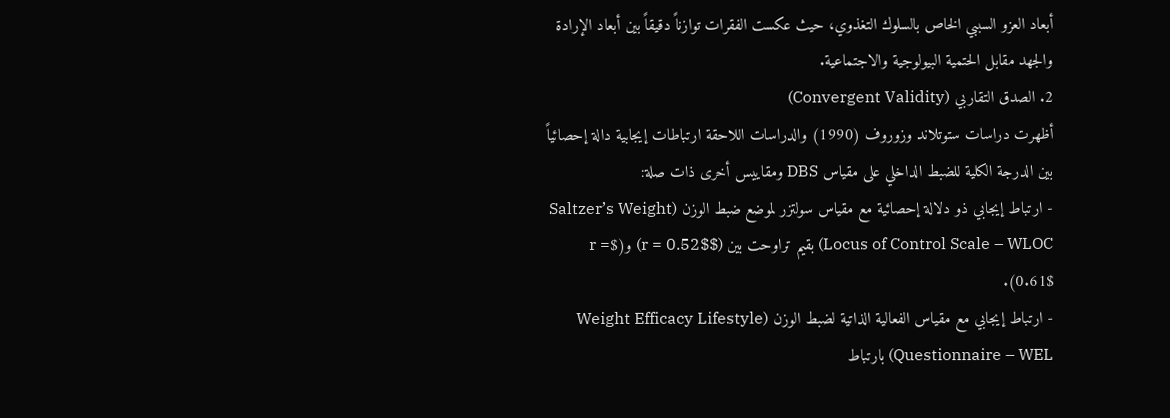أبعاد العزو السببي الخاص بالسلوك التغذوي، حيث عكست الفقرات توازناً دقيقاً بين أبعاد الإرادة والجهد مقابل الحتمية البيولوجية والاجتماعية.
2. الصدق التقاربي (Convergent Validity)
أظهرت دراسات ستوتلاند وزوروف (1990) والدراسات اللاحقة ارتباطات إيجابية دالة إحصائياً بين الدرجة الكلية للضبط الداخلي على مقياس DBS ومقاييس أخرى ذات صلة:
- ارتباط إيجابي ذو دلالة إحصائية مع مقياس سولتزر لموضع ضبط الوزن (Saltzer’s Weight Locus of Control Scale – WLOC) بقيم تراوحت بين ($r = 0.52$) و($r = 0.61$).
- ارتباط إيجابي مع مقياس الفعالية الذاتية لضبط الوزن (Weight Efficacy Lifestyle Questionnaire – WEL) بارتباط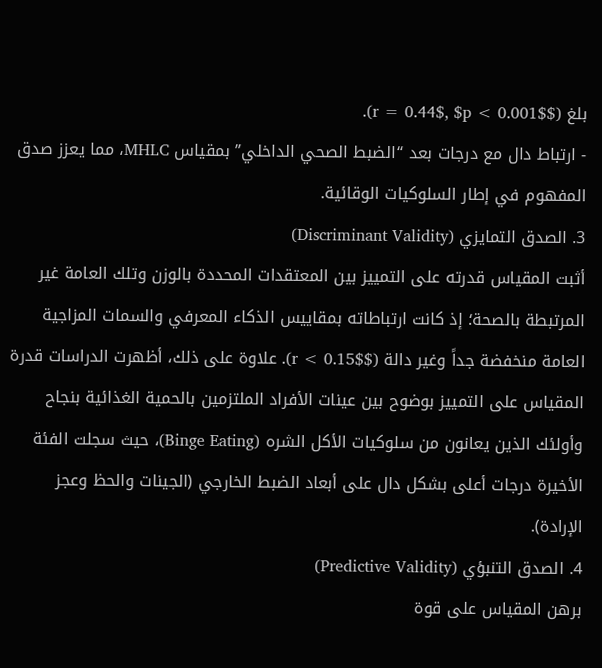بلغ ($r = 0.44$, $p < 0.001$).
- ارتباط دال مع درجات بعد “الضبط الصحي الداخلي” بمقياس MHLC، مما يعزز صدق المفهوم في إطار السلوكيات الوقائية.
3. الصدق التمايزي (Discriminant Validity)
أثبت المقياس قدرته على التمييز بين المعتقدات المحددة بالوزن وتلك العامة غير المرتبطة بالصحة؛ إذ كانت ارتباطاته بمقاييس الذكاء المعرفي والسمات المزاجية العامة منخفضة جداً وغير دالة ($r < 0.15$). علاوة على ذلك، أظهرت الدراسات قدرة المقياس على التمييز بوضوح بين عينات الأفراد الملتزمين بالحمية الغذائية بنجاح وأولئك الذين يعانون من سلوكيات الأكل الشره (Binge Eating)، حيث سجلت الفئة الأخيرة درجات أعلى بشكل دال على أبعاد الضبط الخارجي (الجينات والحظ وعجز الإرادة).
4. الصدق التنبؤي (Predictive Validity)
برهن المقياس على قوة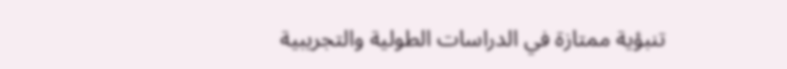تنبؤية ممتازة في الدراسات الطولية والتجريبية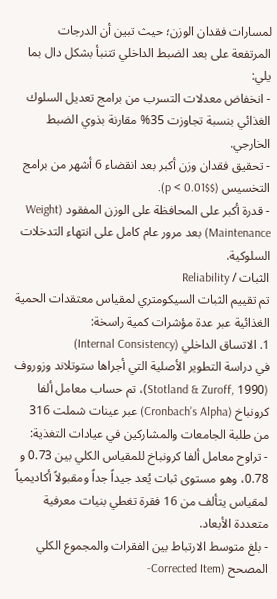لمسارات فقدان الوزن؛ حيث تبين أن الدرجات المرتفعة على بعد الضبط الداخلي تتنبأ بشكل دال بما يلي:
- انخفاض معدلات التسرب من برامج تعديل السلوك الغذائي بنسبة تجاوزت 35% مقارنة بذوي الضبط الخارجي.
- تحقيق فقدان وزن أكبر بعد انقضاء 6 أشهر من برامج التخسيس ($p < 0.01$).
- قدرة أكبر على المحافظة على الوزن المفقود (Weight Maintenance) بعد مرور عام كامل على انتهاء التدخلات السلوكية.
الثبات / Reliability
تم تقييم الثبات السيكومتري لمقياس معتقدات الحمية الغذائية عبر عدة مؤشرات كمية راسخة:
1. الاتساق الداخلي (Internal Consistency)
في دراسة التطوير الأصلية التي أجراها ستوتلاند وزوروف (Stotland & Zuroff, 1990)، تم حساب معامل ألفا كرونباخ (Cronbach’s Alpha) عبر عينات شملت 316 من طلبة الجامعات والمشاركين في عيادات التغذية:
- تراوح معامل ألفا كرونباخ للمقياس الكلي بين 0.73 و 0.78، وهو مستوى ثبات يُعد جيداً جداً ومقبولاً أكاديمياً لمقياس يتألف من 16 فقرة تغطي بنيات معرفية متعددة الأبعاد.
- بلغ متوسط الارتباط بين الفقرات والمجموع الكلي المصحح (Corrected Item-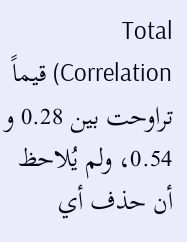Total Correlation) قيماً تراوحت بين 0.28 و 0.54، ولم يُلاحظ أن حذف أي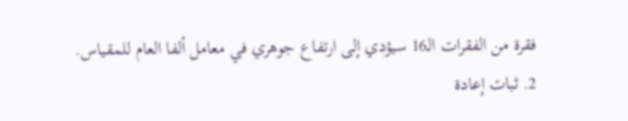فقرة من الفقرات الـ16 سيؤدي إلى ارتفاع جوهري في معامل ألفا العام للمقياس.
2. ثبات إعادة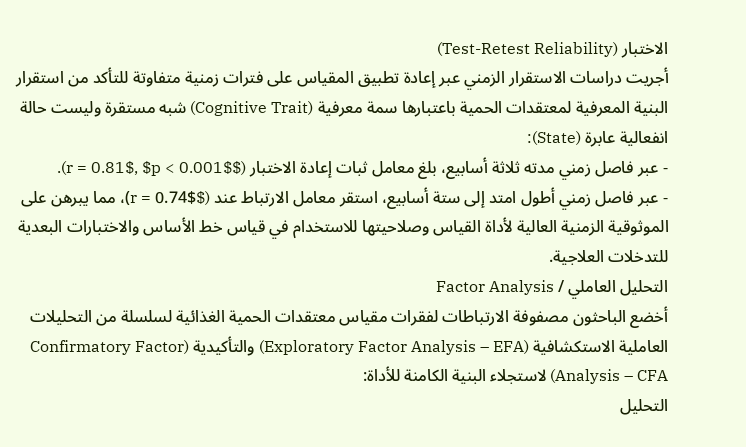الاختبار (Test-Retest Reliability)
أجريت دراسات الاستقرار الزمني عبر إعادة تطبيق المقياس على فترات زمنية متفاوتة للتأكد من استقرار البنية المعرفية لمعتقدات الحمية باعتبارها سمة معرفية (Cognitive Trait) شبه مستقرة وليست حالة انفعالية عابرة (State):
- عبر فاصل زمني مدته ثلاثة أسابيع، بلغ معامل ثبات إعادة الاختبار ($r = 0.81$, $p < 0.001$).
- عبر فاصل زمني أطول امتد إلى ستة أسابيع، استقر معامل الارتباط عند ($r = 0.74$)، مما يبرهن على الموثوقية الزمنية العالية لأداة القياس وصلاحيتها للاستخدام في قياس خط الأساس والاختبارات البعدية للتدخلات العلاجية.
التحليل العاملي / Factor Analysis
أخضع الباحثون مصفوفة الارتباطات لفقرات مقياس معتقدات الحمية الغذائية لسلسلة من التحليلات العاملية الاستكشافية (Exploratory Factor Analysis – EFA) والتأكيدية (Confirmatory Factor Analysis – CFA) لاستجلاء البنية الكامنة للأداة:
التحليل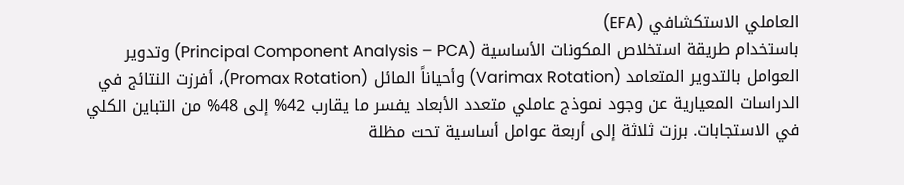العاملي الاستكشافي (EFA)
باستخدام طريقة استخلاص المكونات الأساسية (Principal Component Analysis – PCA) وتدوير العوامل بالتدوير المتعامد (Varimax Rotation) وأحياناً المائل (Promax Rotation)، أفرزت النتائج في الدراسات المعيارية عن وجود نموذج عاملي متعدد الأبعاد يفسر ما يقارب 42% إلى 48% من التباين الكلي في الاستجابات. برزت ثلاثة إلى أربعة عوامل أساسية تحت مظلة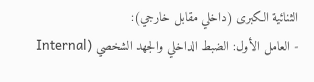الثنائية الكبرى (داخلي مقابل خارجي):
- العامل الأول: الضبط الداخلي والجهد الشخصي (Internal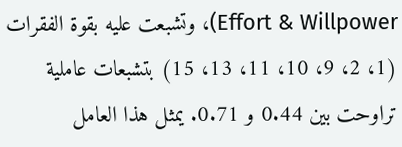Effort & Willpower)، وتشبعت عليه بقوة الفقرات (1، 2، 9، 10، 11، 13، 15) بتشبعات عاملية تراوحت بين 0.44 و 0.71. يمثل هذا العامل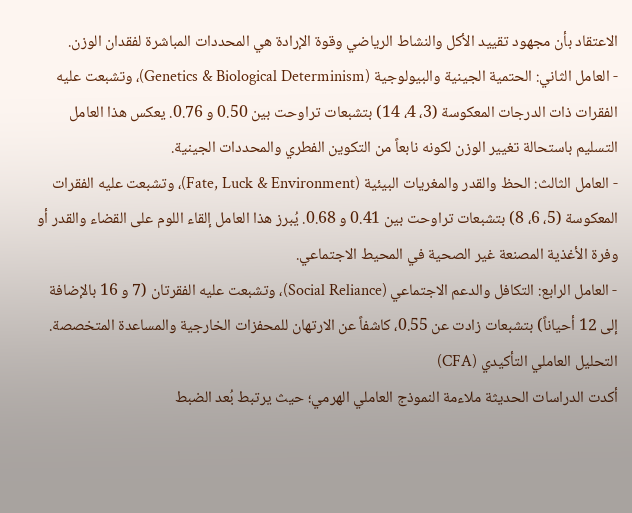الاعتقاد بأن مجهود تقييد الأكل والنشاط الرياضي وقوة الإرادة هي المحددات المباشرة لفقدان الوزن.
- العامل الثاني: الحتمية الجينية والبيولوجية (Genetics & Biological Determinism)، وتشبعت عليه الفقرات ذات الدرجات المعكوسة (3، 4، 14) بتشبعات تراوحت بين 0.50 و 0.76. يعكس هذا العامل التسليم باستحالة تغيير الوزن لكونه نابعاً من التكوين الفطري والمحددات الجينية.
- العامل الثالث: الحظ والقدر والمغريات البيئية (Fate, Luck & Environment)، وتشبعت عليه الفقرات المعكوسة (5، 6، 8) بتشبعات تراوحت بين 0.41 و 0.68. يُبرز هذا العامل إلقاء اللوم على القضاء والقدر أو وفرة الأغذية المصنعة غير الصحية في المحيط الاجتماعي.
- العامل الرابع: التكافل والدعم الاجتماعي (Social Reliance)، وتشبعت عليه الفقرتان (7 و 16 بالإضافة إلى 12 أحياناً) بتشبعات زادت عن 0.55، كاشفاً عن الارتهان للمحفزات الخارجية والمساعدة المتخصصة.
التحليل العاملي التأكيدي (CFA)
أكدت الدراسات الحديثة ملاءمة النموذج العاملي الهرمي؛ حيث يرتبط بُعد الضبط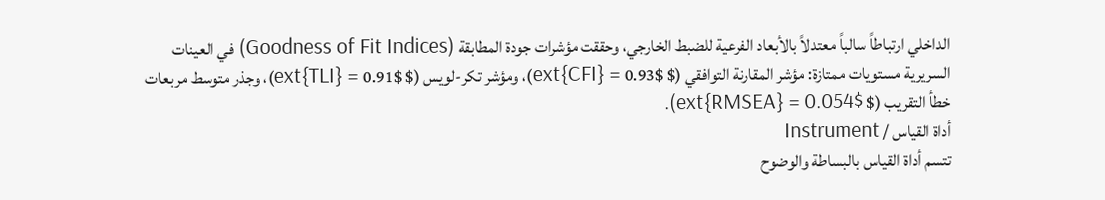الداخلي ارتباطاً سالباً معتدلاً بالأبعاد الفرعية للضبط الخارجي، وحققت مؤشرات جودة المطابقة (Goodness of Fit Indices) في العينات السريرية مستويات ممتازة: مؤشر المقارنة التوافقي ($ ext{CFI} = 0.93$)، ومؤشر تكر-لويس ($ ext{TLI} = 0.91$)، وجذر متوسط مربعات خطأ التقريب ($ ext{RMSEA} = 0.054$).
أداة القياس / Instrument
تتسم أداة القياس بالبساطة والوضوح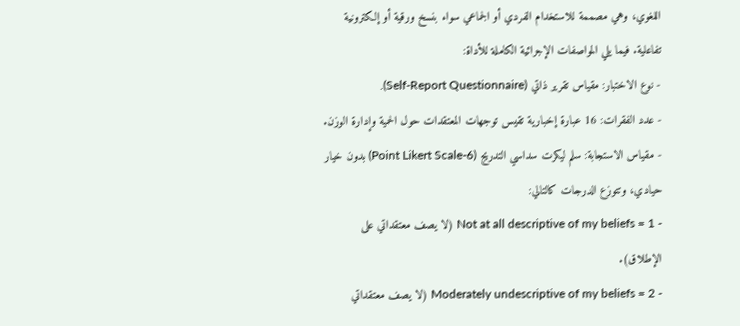اللغوي، وهي مصممة للاستخدام الفردي أو الجماعي سواء بنسخ ورقية أو إلكترونية تفاعلية. فيما يلي المواصفات الإجرائية الكاملة للأداة:
- نوع الاختبار: مقياس تقرير ذاتي (Self-Report Questionnaire).
- عدد الفقرات: 16 عبارة إخبارية تقيس توجهات المعتقدات حول الحمية وإدارة الوزن.
- مقياس الاستجابة: سلم ليكرت سداسي التدريج (6-Point Likert Scale) بدون خيار حيادي، وتتوزع الدرجات كالتالي:
- 1 = Not at all descriptive of my beliefs (لا يصف معتقداتي على الإطلاق).
- 2 = Moderately undescriptive of my beliefs (لا يصف معتقداتي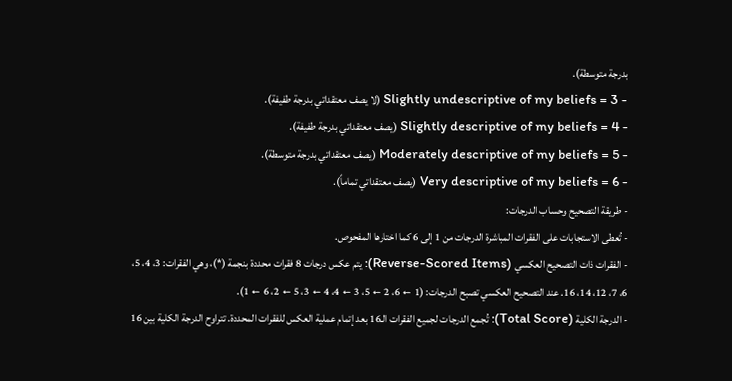بدرجة متوسطة).
- 3 = Slightly undescriptive of my beliefs (لا يصف معتقداتي بدرجة طفيفة).
- 4 = Slightly descriptive of my beliefs (يصف معتقداتي بدرجة طفيفة).
- 5 = Moderately descriptive of my beliefs (يصف معتقداتي بدرجة متوسطة).
- 6 = Very descriptive of my beliefs (يصف معتقداتي تماماً).
- طريقة التصحيح وحساب الدرجات:
- تُعطى الاستجابات على الفقرات المباشرة الدرجات من 1 إلى 6 كما اختارها المفحوص.
- الفقرات ذات التصحيح العكسي (Reverse-Scored Items): يتم عكس درجات 8 فقرات محددة بنجمة (*)، وهي الفقرات: 3، 4، 5، 6، 7، 12، 14، 16. عند التصحيح العكسي تصبح الدرجات: (1 ← 6، 2 ← 5، 3 ← 4، 4 ← 3، 5 ← 2، 6 ← 1).
- الدرجة الكلية (Total Score): تُجمع الدرجات لجميع الفقرات الـ16 بعد إتمام عملية العكس للفقرات المحددة. تتراوح الدرجة الكلية بين 16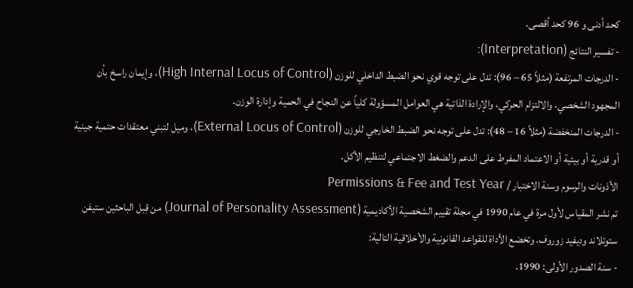كحد أدنى و 96 كحد أقصى.
- تفسير النتائج (Interpretation):
- الدرجات المرتفعة (مثلاً 65 – 96): تدل على توجه قوي نحو الضبط الداخلي للوزن (High Internal Locus of Control)، وإيمان راسخ بأن المجهود الشخصي، والالتزام الحركي، والإرادة الذاتية هي العوامل المسؤولة كلياً عن النجاح في الحمية وإدارة الوزن.
- الدرجات المنخفضة (مثلاً 16 – 48): تدل على توجه نحو الضبط الخارجي للوزن (External Locus of Control)، وميل لتبني معتقدات حتمية جينية أو قدرية أو بيئية أو الاعتماد المفرط على الدعم والضغط الاجتماعي لتنظيم الأكل.
الأذونات والرسوم وسنة الاختبار / Permissions & Fee and Test Year
تم نشر المقياس لأول مرة في عام 1990 في مجلة تقييم الشخصية الأكاديمية (Journal of Personality Assessment) من قِبل الباحثين ستيفن ستوتلاند وديفيد زوروف. وتخضع الأداة للقواعد القانونية والأخلاقية التالية:
- سنة الصدور الأولى: 1990.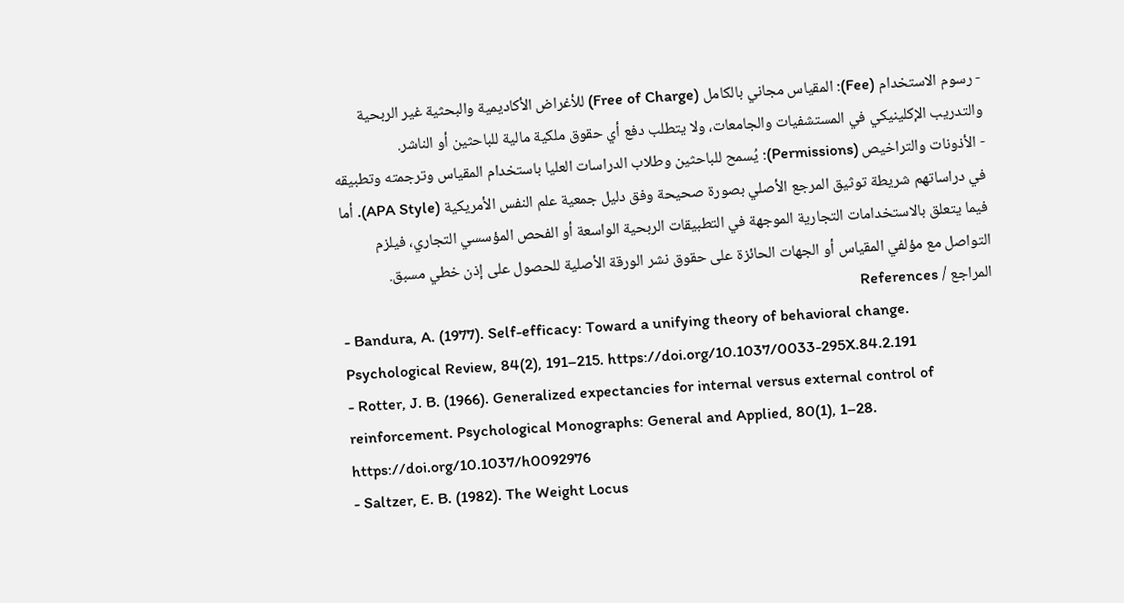- رسوم الاستخدام (Fee): المقياس مجاني بالكامل (Free of Charge) للأغراض الأكاديمية والبحثية غير الربحية والتدريب الإكلينيكي في المستشفيات والجامعات، ولا يتطلب دفع أي حقوق ملكية مالية للباحثين أو الناشر.
- الأذونات والتراخيص (Permissions): يُسمح للباحثين وطلاب الدراسات العليا باستخدام المقياس وترجمته وتطبيقه في دراساتهم شريطة توثيق المرجع الأصلي بصورة صحيحة وفق دليل جمعية علم النفس الأمريكية (APA Style). أما فيما يتعلق بالاستخدامات التجارية الموجهة في التطبيقات الربحية الواسعة أو الفحص المؤسسي التجاري، فيلزم التواصل مع مؤلفي المقياس أو الجهات الحائزة على حقوق نشر الورقة الأصلية للحصول على إذن خطي مسبق.
المراجع / References
- Bandura, A. (1977). Self-efficacy: Toward a unifying theory of behavioral change. Psychological Review, 84(2), 191–215. https://doi.org/10.1037/0033-295X.84.2.191
- Rotter, J. B. (1966). Generalized expectancies for internal versus external control of reinforcement. Psychological Monographs: General and Applied, 80(1), 1–28. https://doi.org/10.1037/h0092976
- Saltzer, E. B. (1982). The Weight Locus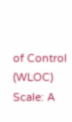of Control (WLOC) Scale: A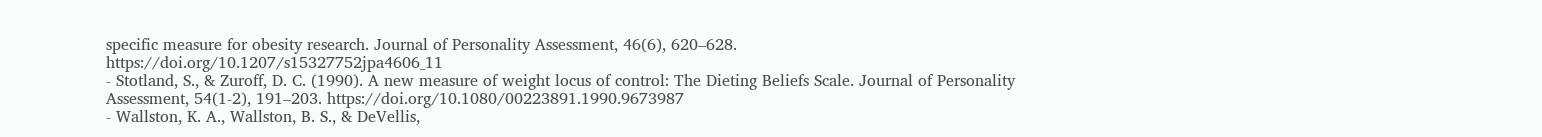specific measure for obesity research. Journal of Personality Assessment, 46(6), 620–628. https://doi.org/10.1207/s15327752jpa4606_11
- Stotland, S., & Zuroff, D. C. (1990). A new measure of weight locus of control: The Dieting Beliefs Scale. Journal of Personality Assessment, 54(1-2), 191–203. https://doi.org/10.1080/00223891.1990.9673987
- Wallston, K. A., Wallston, B. S., & DeVellis,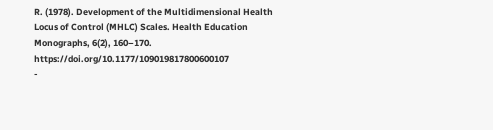R. (1978). Development of the Multidimensional Health Locus of Control (MHLC) Scales. Health Education Monographs, 6(2), 160–170. https://doi.org/10.1177/109019817800600107
-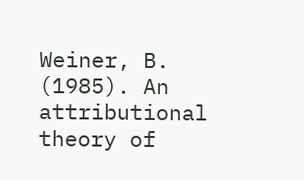Weiner, B. (1985). An attributional theory of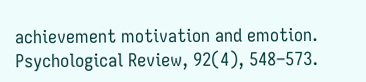achievement motivation and emotion. Psychological Review, 92(4), 548–573.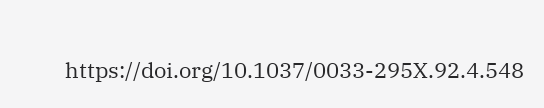https://doi.org/10.1037/0033-295X.92.4.548